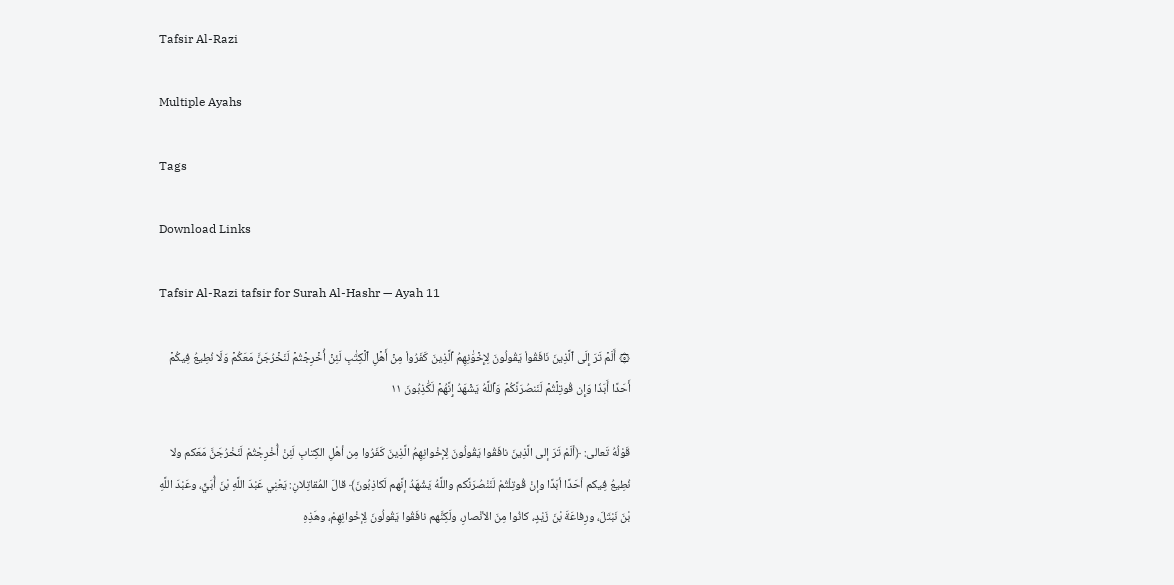Tafsir Al-Razi

Multiple Ayahs

Tags

Download Links

Tafsir Al-Razi tafsir for Surah Al-Hashr — Ayah 11

۞ أَلَمۡ تَرَ إِلَى ٱلَّذِينَ نَافَقُواْ يَقُولُونَ لِإِخۡوَٰنِهِمُ ٱلَّذِينَ كَفَرُواْ مِنۡ أَهۡلِ ٱلۡكِتَٰبِ لَئِنۡ أُخۡرِجۡتُمۡ لَنَخۡرُجَنَّ مَعَكُمۡ وَلَا نُطِيعُ فِيكُمۡ أَحَدًا أَبَدٗا وَإِن قُوتِلۡتُمۡ لَنَنصُرَنَّكُمۡ وَٱللَّهُ يَشۡهَدُ إِنَّهُمۡ لَكَٰذِبُونَ ١١

قَوْلُهُ تَعالى: ﴿ألَمْ تَرَ إلى الَّذِينَ نافَقُوا يَقُولُونَ لِإخْوانِهِمُ الَّذِينَ كَفَرُوا مِن أهْلِ الكِتابِ لَئِنْ أُخْرِجْتُمْ لَنَخْرُجَنَّ مَعَكم ولا نُطِيعُ فِيكم أحَدًا أبَدًا وإنْ قُوتِلْتُمْ لَنَنْصُرَنَّكم واللَّهُ يَشْهَدُ إنَّهم لَكاذِبُونَ﴾ قالَ المُقاتِلانِ: يَعْنِي عَبْدَ اللَّهِ بْنَ أُبَيٍّ، وعَبْدَ اللَّهِ بْنَ نَبْتَلَ، ورِفاعَةَ بْنَ زَيْدٍ، كانُوا مِنَ الأنْصارِ، ولَكِنَّهم نافَقُوا يَقُولُونَ لِإخْوانِهِمْ، وهَذِهِ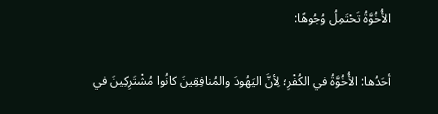الأُخُوَّةُ تَحْتَمِلُ وُجُوهًا:

أحَدُها: الأُخُوَّةُ في الكُفْرِ؛ لِأنَّ اليَهُودَ والمُنافِقِينَ كانُوا مُشْتَرِكِينَ في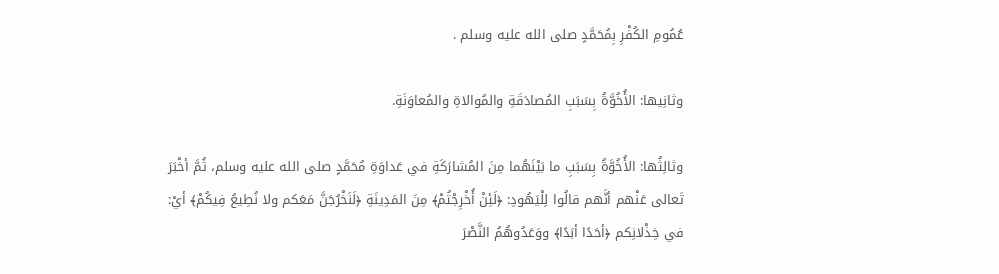عُمُومِ الكُفْرِ بِمُحَمَّدٍ صلى الله عليه وسلم .

وثانِيها: الأُخُوَّةُ بِسَبَبِ المُصادَقَةِ والمُوالاةِ والمُعاوَنَةِ.

وثالِثُها: الأُخُوَّةُ بِسَبَبِ ما بَيْنَهُما مِنَ المُشارَكَةِ في عَداوَةِ مُحَمَّدٍ صلى الله عليه وسلم، ثُمَّ أخْبَرَ تَعالى عَنْهم أنَّهم قالُوا لِلْيَهُودِ: ﴿لَئِنْ أُخْرِجْتُمْ﴾ مِنَ المَدِينَةِ ﴿لَنَخْرُجَنَّ مَعَكم ولا نُطِيعُ فِيكُمْ﴾ أيْ: في خِذْلانِكم ﴿أحَدًا أبَدًا﴾ ووَعَدُوهُمُ النَّصْرَ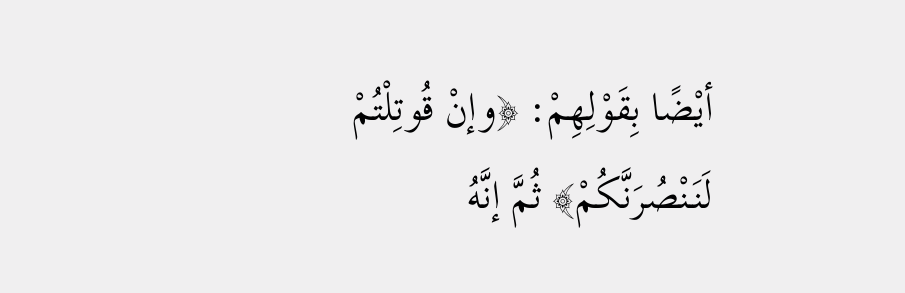أيْضًا بِقَوْلِهِمْ: ﴿وإنْ قُوتِلْتُمْ لَنَنْصُرَنَّكُمْ﴾ ثُمَّ إنَّهُ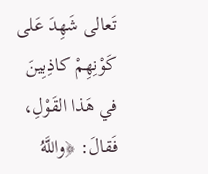تَعالى شَهِدَ عَلى كَوْنِهِمْ كاذِبِينَ في هَذا القَوْلِ، فَقالَ: ﴿واللَّهُ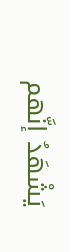يَشْهَدُ إنَّهم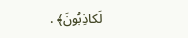لَكاذِبُونَ﴾ .